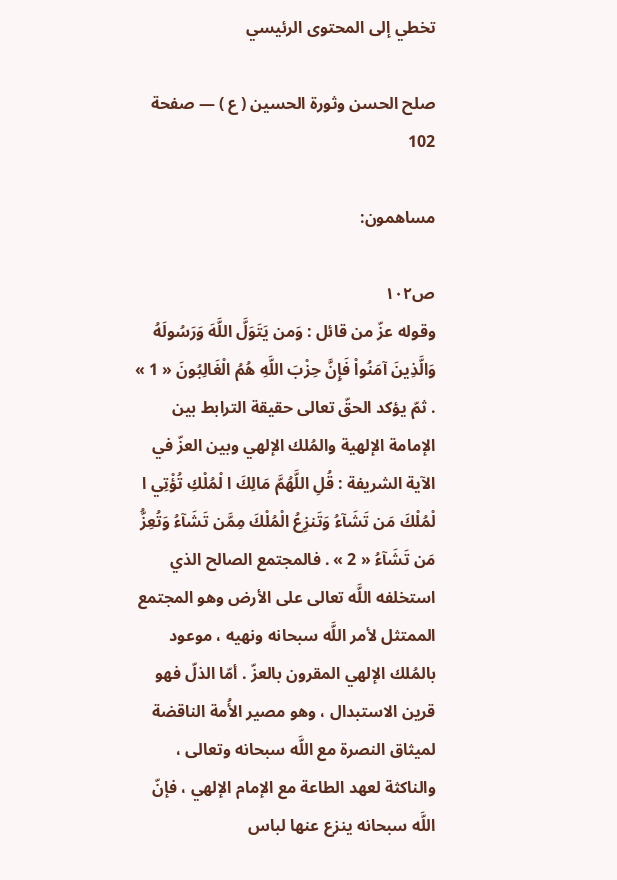تخطي إلى المحتوى الرئيسي

صلح الحسن وثورة الحسين ( ع ) — صفحة 102

مساهمون:

ص١٠٢
وقوله عزّ من قائل : وَمن يَتَوَلَّ اللَّهَ وَرَسُولَهُ وَالَّذِينَ آمَنُواْ فَإِنَّ حِزْبَ اللَّهِ هُمُ الْغَالِبُونَ « 1 » . ثمّ يؤكد الحقّ تعالى حقيقة الترابط بين الإمامة الإلهية والمُلك الإلهي وبين العزّ في الآية الشريفة : قُلِ اللَّهُمَّ مَالِكَ ا لْمُلْكِ تُؤْتِي ا لْمُلْكَ مَن تَشَآءُ وَتَنزِعُ الْمُلْكَ مِمَّن تَشَآءُ وَتُعِزُّ مَن تَشَآءُ « 2 » . فالمجتمع الصالح الذي استخلفه اللَّه تعالى على الأرض وهو المجتمع الممتثل لأمر اللَّه سبحانه ونهيه ، موعود بالمُلك الإلهي المقرون بالعزّ . أمّا الذلّ فهو قرين الاستبدال ، وهو مصير الأُمة الناقضة لميثاق النصرة مع اللَّه سبحانه وتعالى ، والناكثة لعهد الطاعة مع الإمام الإلهي ، فإنّ اللَّه سبحانه ينزع عنها لباس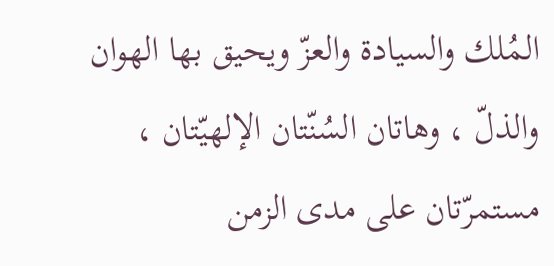المُلك والسيادة والعزّ ويحيق بها الهوان والذلّ ، وهاتان السُنّتان الإلهيّتان ، مستمرّتان على مدى الزمن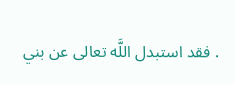. فقد استبدل اللَّه تعالى عن بني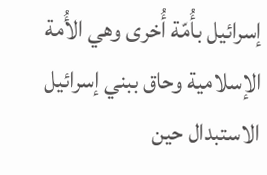إسرائيل بأُمّة أُخرى وهي الأُمة الإسلامية وحاق ببني إسرائيل الاستبدال حين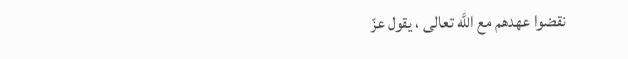نقضوا عهدهم مع اللَّه تعالى ، يقول عزّ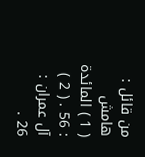من قائل :
هامش
( 1 ) المائدة : 56 . ( 2 ) آل عمران : 26 .